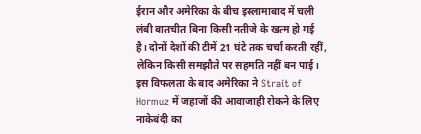ईरान और अमेरिका के बीच इस्लामाबाद में चली लंबी बातचीत बिना किसी नतीजे के खत्म हो गई है। दोनों देशों की टीमें 21 घंटे तक चर्चा करती रहीं, लेकिन किसी समझौते पर सहमति नहीं बन पाई। इस विफलता के बाद अमेरिका ने Strait of Hormuz में जहाजों की आवाजाही रोकने के लिए नाकेबंदी का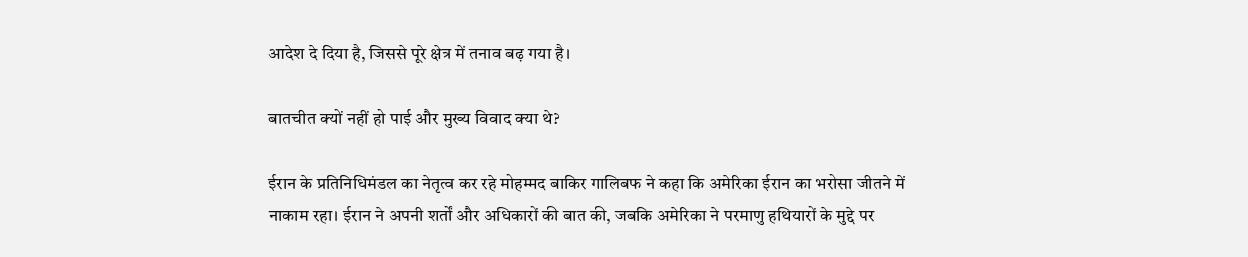आदेश दे दिया है, जिससे पूरे क्षेत्र में तनाव बढ़ गया है।

बातचीत क्यों नहीं हो पाई और मुख्य विवाद क्या थे?

ईरान के प्रतिनिधिमंडल का नेतृत्व कर रहे मोहम्मद बाकिर गालिबफ ने कहा कि अमेरिका ईरान का भरोसा जीतने में नाकाम रहा। ईरान ने अपनी शर्तों और अधिकारों की बात की, जबकि अमेरिका ने परमाणु हथियारों के मुद्दे पर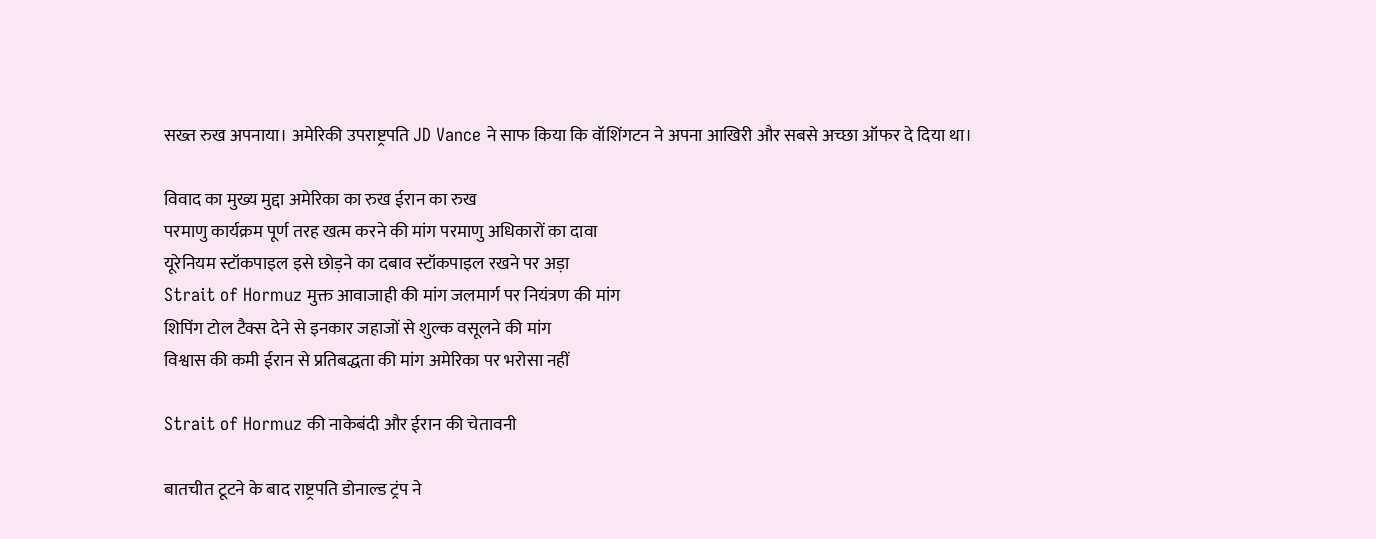सख्त रुख अपनाया। अमेरिकी उपराष्ट्रपति JD Vance ने साफ किया कि वॉशिंगटन ने अपना आखिरी और सबसे अच्छा ऑफर दे दिया था।

विवाद का मुख्य मुद्दा अमेरिका का रुख ईरान का रुख
परमाणु कार्यक्रम पूर्ण तरह खत्म करने की मांग परमाणु अधिकारों का दावा
यूरेनियम स्टॉकपाइल इसे छोड़ने का दबाव स्टॉकपाइल रखने पर अड़ा
Strait of Hormuz मुक्त आवाजाही की मांग जलमार्ग पर नियंत्रण की मांग
शिपिंग टोल टैक्स देने से इनकार जहाजों से शुल्क वसूलने की मांग
विश्वास की कमी ईरान से प्रतिबद्धता की मांग अमेरिका पर भरोसा नहीं

Strait of Hormuz की नाकेबंदी और ईरान की चेतावनी

बातचीत टूटने के बाद राष्ट्रपति डोनाल्ड ट्रंप ने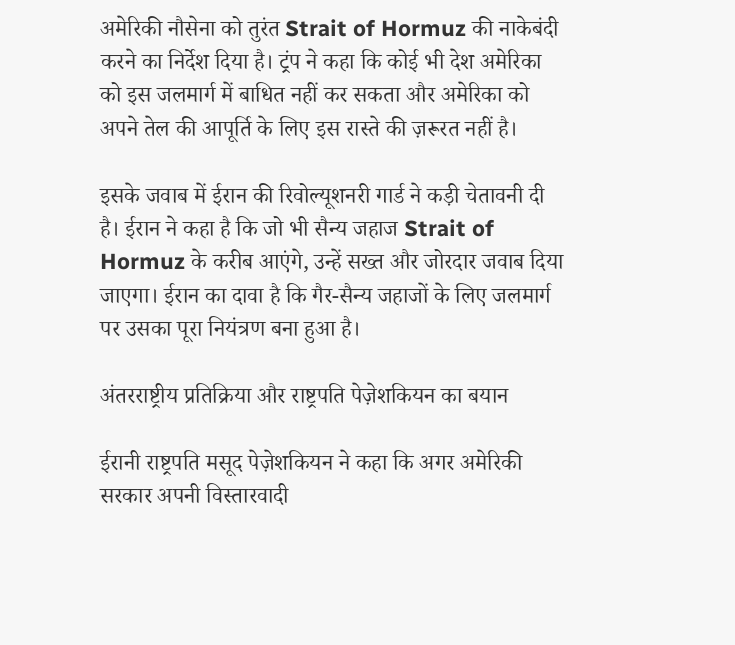अमेरिकी नौसेना को तुरंत Strait of Hormuz की नाकेबंदी करने का निर्देश दिया है। ट्रंप ने कहा कि कोई भी देश अमेरिका को इस जलमार्ग में बाधित नहीं कर सकता और अमेरिका को अपने तेल की आपूर्ति के लिए इस रास्ते की ज़रूरत नहीं है।

इसके जवाब में ईरान की रिवोल्यूशनरी गार्ड ने कड़ी चेतावनी दी है। ईरान ने कहा है कि जो भी सैन्य जहाज Strait of Hormuz के करीब आएंगे, उन्हें सख्त और जोरदार जवाब दिया जाएगा। ईरान का दावा है कि गैर-सैन्य जहाजों के लिए जलमार्ग पर उसका पूरा नियंत्रण बना हुआ है।

अंतरराष्ट्रीय प्रतिक्रिया और राष्ट्रपति पेज़ेशकियन का बयान

ईरानी राष्ट्रपति मसूद पेज़ेशकियन ने कहा कि अगर अमेरिकी सरकार अपनी विस्तारवादी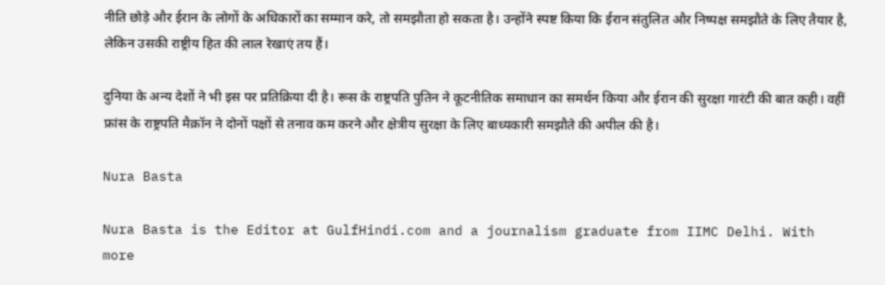नीति छोड़े और ईरान के लोगों के अधिकारों का सम्मान करे, तो समझौता हो सकता है। उन्होंने स्पष्ट किया कि ईरान संतुलित और निष्पक्ष समझौते के लिए तैयार है, लेकिन उसकी राष्ट्रीय हित की लाल रेखाएं तय हैं।

दुनिया के अन्य देशों ने भी इस पर प्रतिक्रिया दी है। रूस के राष्ट्रपति पुतिन ने कूटनीतिक समाधान का समर्थन किया और ईरान की सुरक्षा गारंटी की बात कही। वहीं फ्रांस के राष्ट्रपति मैक्रॉन ने दोनों पक्षों से तनाव कम करने और क्षेत्रीय सुरक्षा के लिए बाध्यकारी समझौते की अपील की है।

Nura Basta

Nura Basta is the Editor at GulfHindi.com and a journalism graduate from IIMC Delhi. With more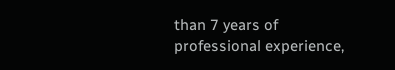than 7 years of professional experience,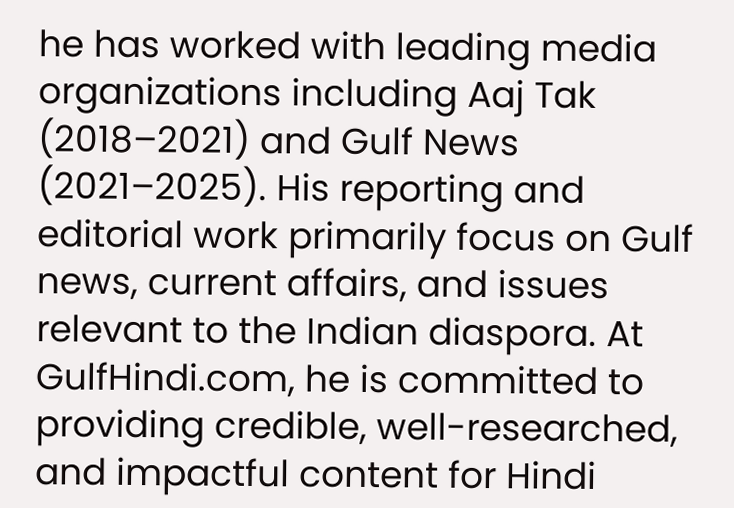he has worked with leading media organizations including Aaj Tak (2018–2021) and Gulf News (2021–2025). His reporting and editorial work primarily focus on Gulf news, current affairs, and issues relevant to the Indian diaspora. At GulfHindi.com, he is committed to providing credible, well-researched, and impactful content for Hindi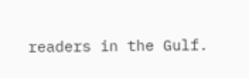readers in the Gulf.